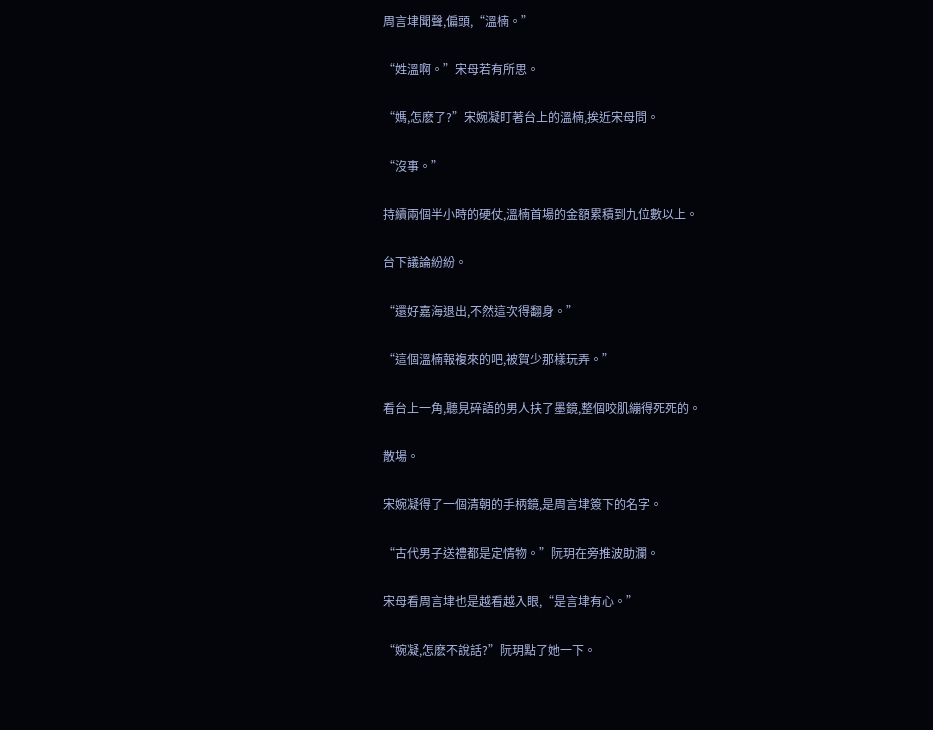周言垏聞聲,偏頭,“溫楠。”

“姓溫啊。”宋母若有所思。

“媽,怎麽了?”宋婉凝盯著台上的溫楠,挨近宋母問。

“沒事。”

持續兩個半小時的硬仗,溫楠首場的金額累積到九位數以上。

台下議論紛紛。

“還好嘉海退出,不然這次得翻身。”

“這個溫楠報複來的吧,被賀少那樣玩弄。”

看台上一角,聽見碎語的男人扶了墨鏡,整個咬肌繃得死死的。

散場。

宋婉凝得了一個清朝的手柄鏡,是周言垏簽下的名字。

“古代男子送禮都是定情物。”阮玥在旁推波助瀾。

宋母看周言垏也是越看越入眼,“是言垏有心。”

“婉凝,怎麽不說話?”阮玥點了她一下。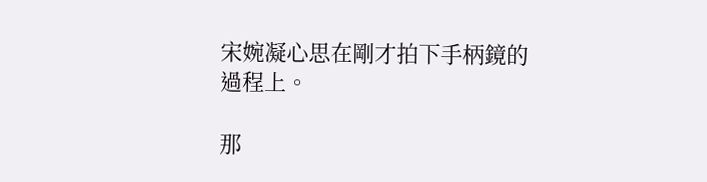宋婉凝心思在剛才拍下手柄鏡的過程上。

那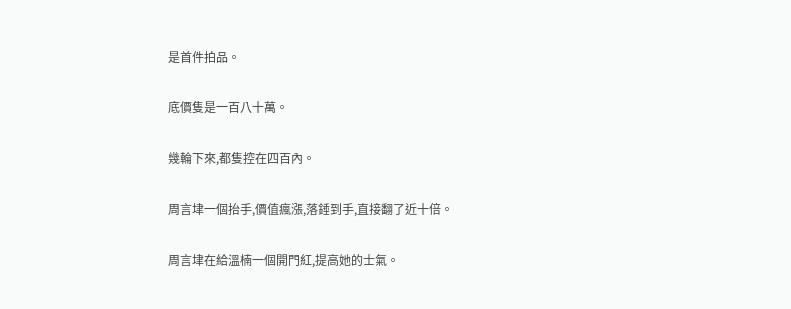是首件拍品。

底價隻是一百八十萬。

幾輪下來,都隻控在四百內。

周言垏一個抬手,價值瘋漲,落錘到手,直接翻了近十倍。

周言垏在給溫楠一個開門紅,提高她的士氣。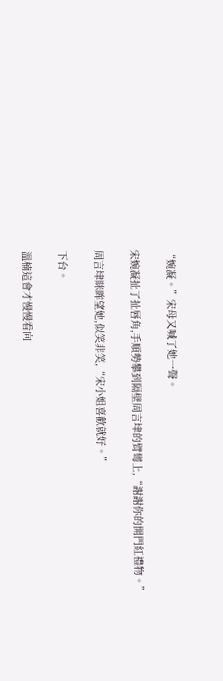“婉凝。”宋母又喊了她一聲。

宋婉凝扯了扯唇角,手順勢攀到隔壁周言垏的臂彎上,“謝謝你的開門紅禮物。”

周言垏眯眸望她,似笑非笑,“宋小姐喜歡就好。”

下台。

溫楠這會才慢慢看向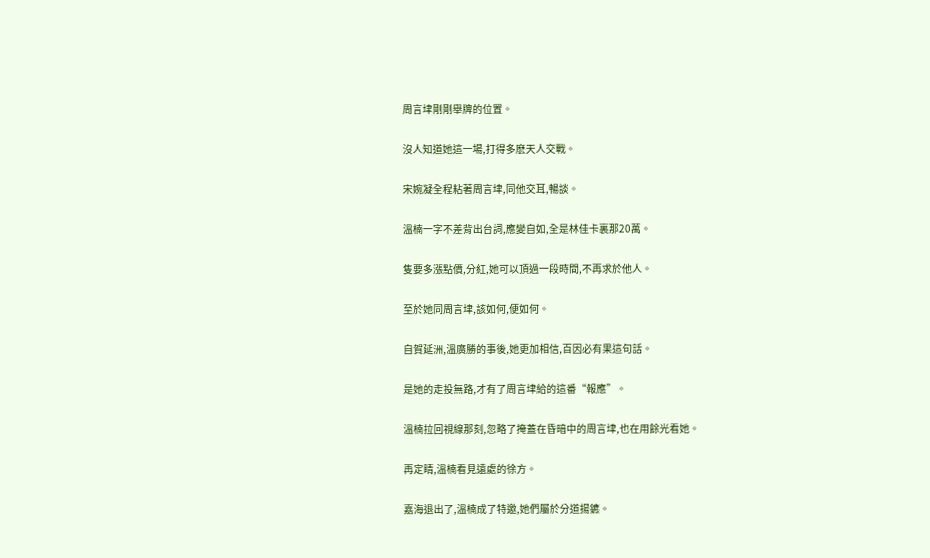周言垏剛剛舉牌的位置。

沒人知道她這一場,打得多麽天人交戰。

宋婉凝全程粘著周言垏,同他交耳,暢談。

溫楠一字不差背出台詞,應變自如,全是林佳卡裏那20萬。

隻要多漲點價,分紅,她可以頂過一段時間,不再求於他人。

至於她同周言垏,該如何,便如何。

自賀延洲,溫廣勝的事後,她更加相信,百因必有果這句話。

是她的走投無路,才有了周言垏給的這番“報應”。

溫楠拉回視線那刻,忽略了掩蓋在昏暗中的周言垏,也在用餘光看她。

再定睛,溫楠看見遠處的徐方。

嘉海退出了,溫楠成了特邀,她們屬於分道揚鑣。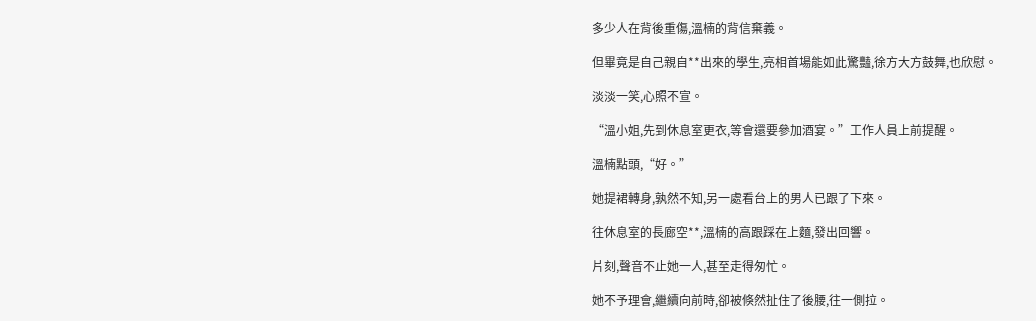多少人在背後重傷,溫楠的背信棄義。

但畢竟是自己親自**出來的學生,亮相首場能如此驚豔,徐方大方鼓舞,也欣慰。

淡淡一笑,心照不宣。

“溫小姐,先到休息室更衣,等會還要參加酒宴。”工作人員上前提醒。

溫楠點頭,“好。”

她提裙轉身,孰然不知,另一處看台上的男人已跟了下來。

往休息室的長廊空**,溫楠的高跟踩在上麵,發出回響。

片刻,聲音不止她一人,甚至走得匆忙。

她不予理會,繼續向前時,卻被倏然扯住了後腰,往一側拉。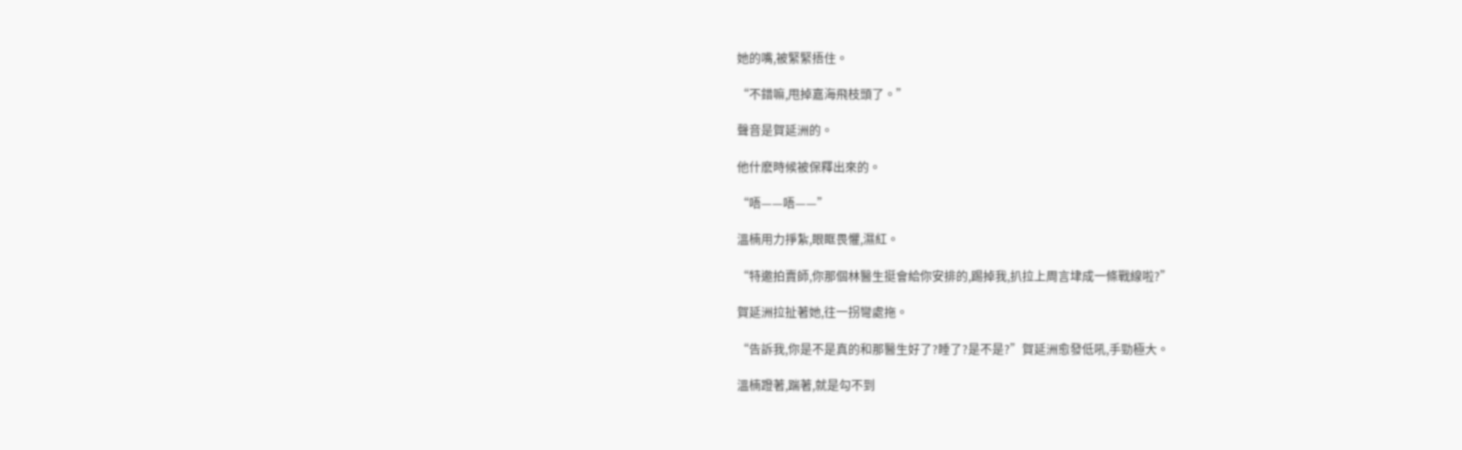她的嘴,被緊緊捂住。

“不錯嘛,甩掉嘉海飛枝頭了。”

聲音是賀延洲的。

他什麽時候被保釋出來的。

“唔——唔——”

溫楠用力掙紮,眼眶畏懼,濕紅。

“特邀拍賣師,你那個林醫生挺會給你安排的,踢掉我,扒拉上周言垏成一條戰線啦?”

賀延洲拉扯著她,往一拐彎處拖。

“告訴我,你是不是真的和那醫生好了?睡了?是不是?”賀延洲愈發低吼,手勁極大。

溫楠蹬著,踹著,就是勾不到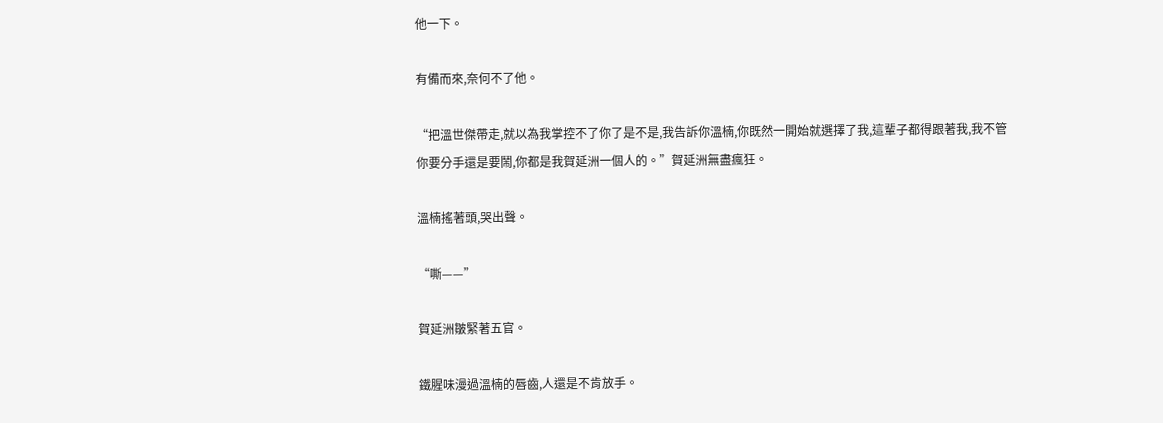他一下。

有備而來,奈何不了他。

“把溫世傑帶走,就以為我掌控不了你了是不是,我告訴你溫楠,你既然一開始就選擇了我,這輩子都得跟著我,我不管你要分手還是要鬧,你都是我賀延洲一個人的。”賀延洲無盡瘋狂。

溫楠搖著頭,哭出聲。

“嘶——”

賀延洲皺緊著五官。

鐵腥味漫過溫楠的唇齒,人還是不肯放手。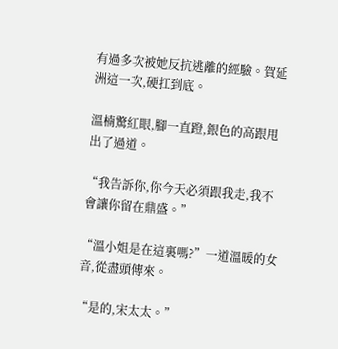有過多次被她反抗逃離的經驗。賀延洲這一次,硬扛到底。

溫楠驚紅眼,腳一直蹬,銀色的高跟甩出了過道。

“我告訴你,你今天必須跟我走,我不會讓你留在鼎盛。”

“溫小姐是在這裏嗎?”一道溫暖的女音,從盡頭傳來。

“是的,宋太太。”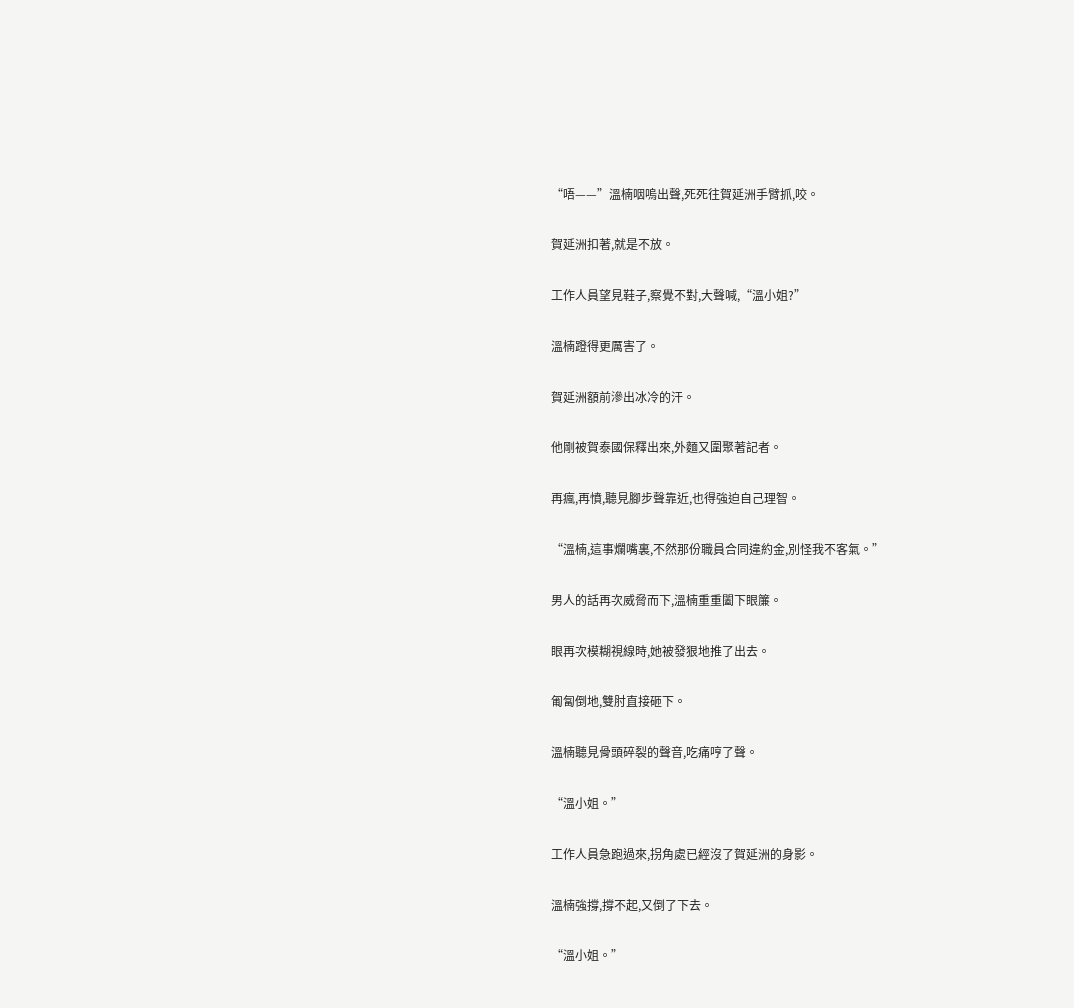“唔——”溫楠咽嗚出聲,死死往賀延洲手臂抓,咬。

賀延洲扣著,就是不放。

工作人員望見鞋子,察覺不對,大聲喊,“溫小姐?”

溫楠蹬得更厲害了。

賀延洲額前滲出冰冷的汗。

他剛被賀泰國保釋出來,外麵又圍聚著記者。

再瘋,再憤,聽見腳步聲靠近,也得強迫自己理智。

“溫楠,這事爛嘴裏,不然那份職員合同違約金,別怪我不客氣。”

男人的話再次威脅而下,溫楠重重闔下眼簾。

眼再次模糊視線時,她被發狠地推了出去。

匍匐倒地,雙肘直接砸下。

溫楠聽見骨頭碎裂的聲音,吃痛哼了聲。

“溫小姐。”

工作人員急跑過來,拐角處已經沒了賀延洲的身影。

溫楠強撐,撐不起,又倒了下去。

“溫小姐。”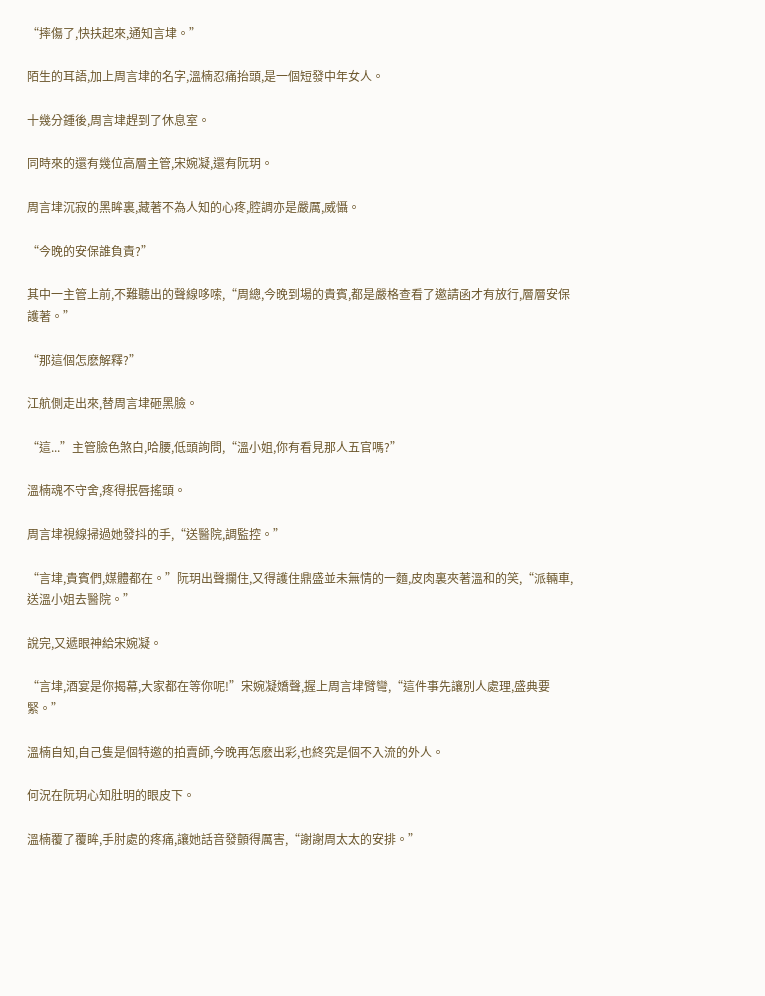“摔傷了,快扶起來,通知言垏。”

陌生的耳語,加上周言垏的名字,溫楠忍痛抬頭,是一個短發中年女人。

十幾分鍾後,周言垏趕到了休息室。

同時來的還有幾位高層主管,宋婉凝,還有阮玥。

周言垏沉寂的黑眸裏,藏著不為人知的心疼,腔調亦是嚴厲,威懾。

“今晚的安保誰負責?”

其中一主管上前,不難聽出的聲線哆嗦,“周總,今晚到場的貴賓,都是嚴格查看了邀請函才有放行,層層安保護著。”

“那這個怎麽解釋?”

江航側走出來,替周言垏砸黑臉。

“這...”主管臉色煞白,哈腰,低頭詢問,“溫小姐,你有看見那人五官嗎?”

溫楠魂不守舍,疼得抿唇搖頭。

周言垏視線掃過她發抖的手,“送醫院,調監控。”

“言垏,貴賓們,媒體都在。”阮玥出聲攔住,又得護住鼎盛並未無情的一麵,皮肉裏夾著溫和的笑,“派輛車,送溫小姐去醫院。”

說完,又遞眼神給宋婉凝。

“言垏,酒宴是你揭幕,大家都在等你呢!”宋婉凝嬌聲,握上周言垏臂彎,“這件事先讓別人處理,盛典要緊。”

溫楠自知,自己隻是個特邀的拍賣師,今晚再怎麽出彩,也終究是個不入流的外人。

何況在阮玥心知肚明的眼皮下。

溫楠覆了覆眸,手肘處的疼痛,讓她話音發顫得厲害,“謝謝周太太的安排。”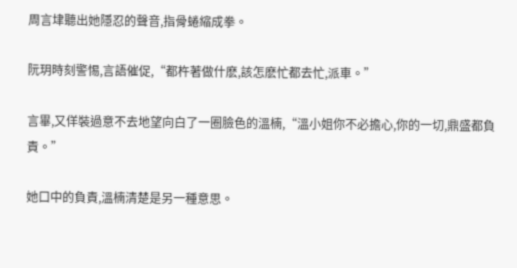周言垏聽出她隱忍的聲音,指骨蜷縮成拳。

阮玥時刻警惕,言語催促,“都杵著做什麽,該怎麽忙都去忙,派車。”

言畢,又佯裝過意不去地望向白了一圈臉色的溫楠,“溫小姐你不必擔心,你的一切,鼎盛都負責。”

她口中的負責,溫楠清楚是另一種意思。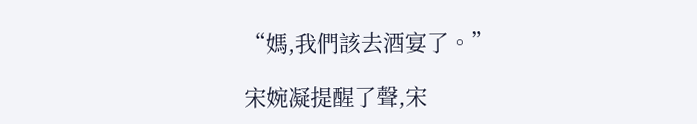“媽,我們該去酒宴了。”

宋婉凝提醒了聲,宋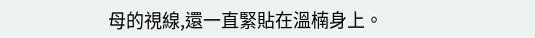母的視線,還一直緊貼在溫楠身上。